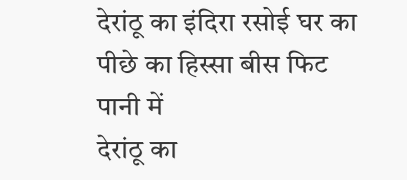देरांठू का इंदिरा रसोई घर का पीछे का हिस्सा बीस फिट पानी में
देरांठू का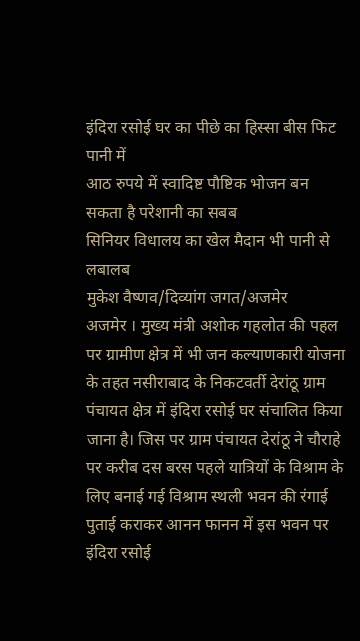इंदिरा रसोई घर का पीछे का हिस्सा बीस फिट पानी में
आठ रुपये में स्वादिष्ट पौष्टिक भोजन बन सकता है परेशानी का सबब
सिनियर विधालय का खेल मैदान भी पानी से लबालब
मुकेश वैष्णव/दिव्यांग जगत/अजमेर
अजमेर । मुख्य मंत्री अशोक गहलोत की पहल पर ग्रामीण क्षेत्र में भी जन कल्याणकारी योजना के तहत नसीराबाद के निकटवर्ती देरांठू ग्राम पंचायत क्षेत्र में इंदिरा रसोई घर संचालित किया जाना है। जिस पर ग्राम पंचायत देरांठू ने चौराहे पर करीब दस बरस पहले यात्रियों के विश्राम के लिए बनाई गई विश्राम स्थली भवन की रंगाई पुताई कराकर आनन फानन में इस भवन पर इंदिरा रसोई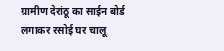ग्रामीण देरांठू का साईन बोर्ड लगाकर रसोई घर चालू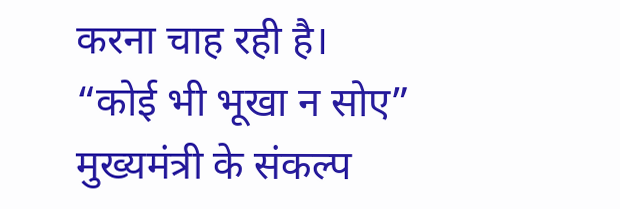करना चाह रही है।
“कोई भी भूखा न सोए” मुख्यमंत्री के संकल्प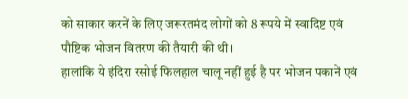को साकार करनें के लिए जरूरतमंद लोगों को 8 रूपये में स्वादिष्ट एवं पौष्टिक भोजन वितरण की तैयारी की थी।
हालांकि ये इंदिरा रसोई फिलहाल चालू नहीं हुई है पर भोजन पकानें एवं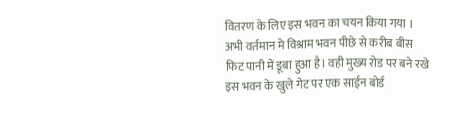वितरण के लिए इस भवन का चयन किया गया । अभी वर्तमान मे विश्राम भवन पीछे से करीब बीस फिट पानी में डूबा हुआ है। वही मुख्य रोड पर बने रखे इस भवन के खुले गेट पर एक साईन बोर्ड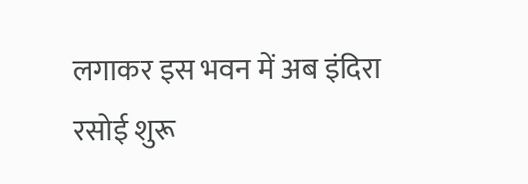लगाकर इस भवन में अब इंदिरा रसोई शुरू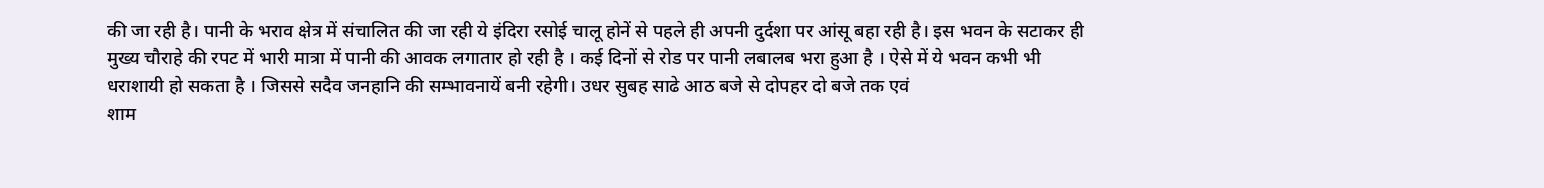की जा रही है। पानी के भराव क्षेत्र में संचालित की जा रही ये इंदिरा रसोई चालू होनें से पहले ही अपनी दुर्दशा पर आंसू बहा रही है। इस भवन के सटाकर ही मुख्य चौराहे की रपट में भारी मात्रा में पानी की आवक लगातार हो रही है । कई दिनों से रोड पर पानी लबालब भरा हुआ है । ऐसे में ये भवन कभी भी धराशायी हो सकता है । जिससे सदैव जनहानि की सम्भावनायें बनी रहेगी। उधर सुबह साढे आठ बजे से दोपहर दो बजे तक एवं
शाम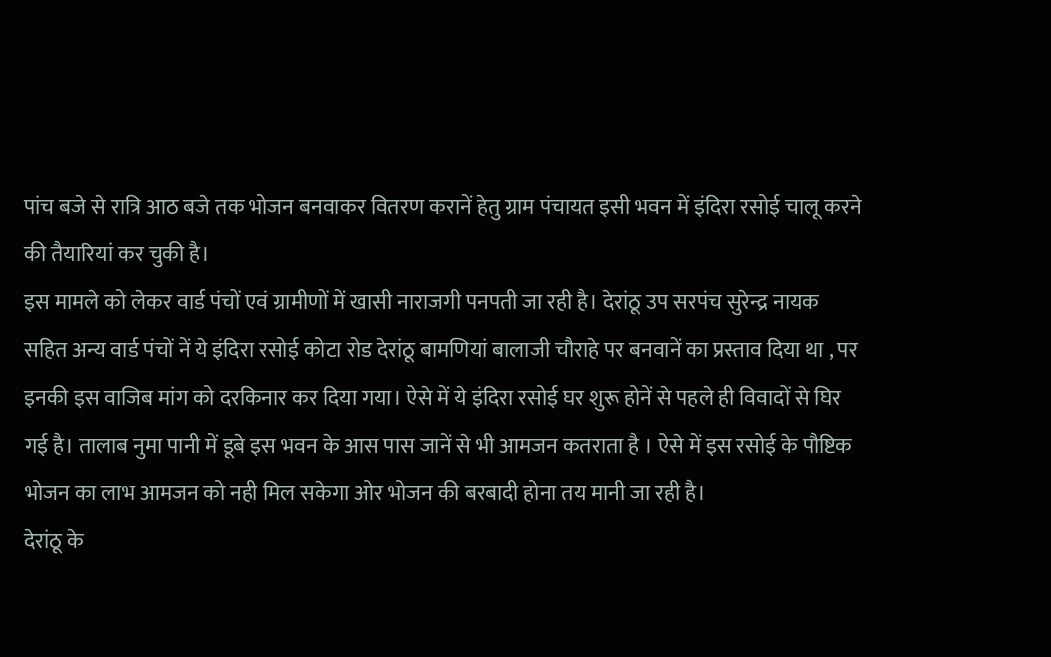पांच बजे से रात्रि आठ बजे तक भोजन बनवाकर वितरण करानें हेतु ग्राम पंचायत इसी भवन में इंदिरा रसोई चालू करने की तैयारियां कर चुकी है।
इस मामले को लेकर वार्ड पंचों एवं ग्रामीणों में खासी नाराजगी पनपती जा रही है। देरांठू उप सरपंच सुरेन्द्र नायक सहित अन्य वार्ड पंचों नें ये इंदिरा रसोई कोटा रोड देरांठू बामणियां बालाजी चौराहे पर बनवानें का प्रस्ताव दिया था , पर इनकी इस वाजिब मांग को दरकिनार कर दिया गया। ऐसे में ये इंदिरा रसोई घर शुरू होनें से पहले ही विवादों से घिर गई है। तालाब नुमा पानी में डूबे इस भवन के आस पास जानें से भी आमजन कतराता है । ऐसे में इस रसोई के पौष्टिक भोजन का लाभ आमजन को नही मिल सकेगा ओर भोजन की बरबादी होना तय मानी जा रही है।
देरांठू के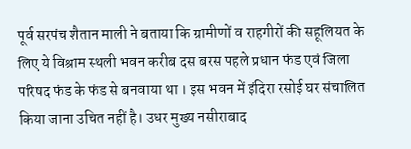पूर्व सरपंच शैतान माली ने बताया कि ग्रामीणों व राहगीरों की सहूलियत के लिए ये विश्राम स्थली भवन करीब दस बरस पहले प्रधान फंड एवं जिला परिषद फंड के फंड से बनवाया था । इस भवन में इंदिरा रसोई घर संचालित किया जाना उचित नहीं है। उधर मुख्य नसीराबाद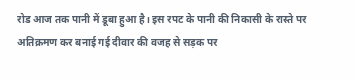रोड आज तक पानी में डूबा हुआ है। इस रपट के पानी की निकासी के रास्ते पर अतिक्रमण कर बनाई गई दीवार की वजह से सड़क पर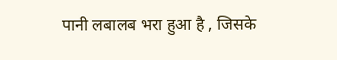पानी लबालब भरा हुआ है , जिसके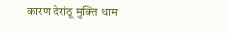कारण देरांठू मुक्ति धाम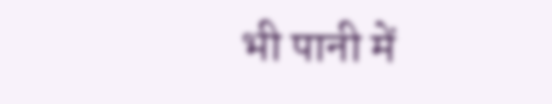भी पानी में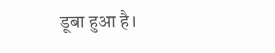डूबा हुआ है।